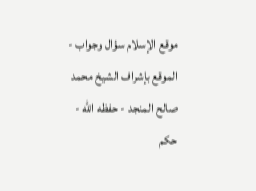موقع الإسلام سؤال وجواب - الموقع بإشراف الشيخ محمد صالح المنجد - حفظه الله -
حكم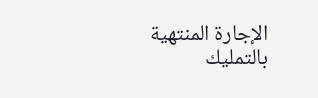الإجارة المنتهية بالتمليك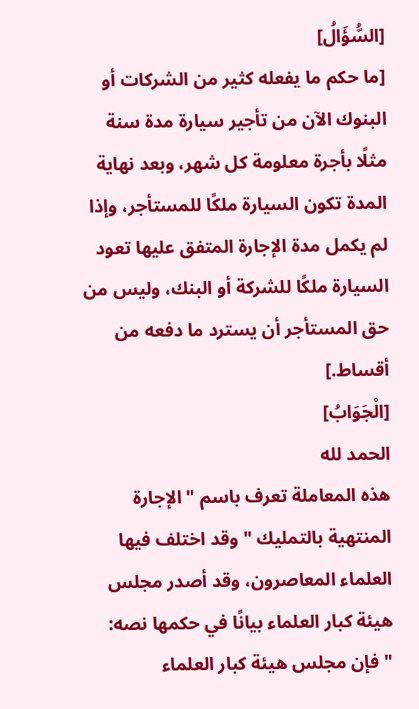[السُّؤَالُ]
[ما حكم ما يفعله كثير من الشركات أو البنوك الآن من تأجير سيارة مدة سنة مثلًا بأجرة معلومة كل شهر، وبعد نهاية المدة تكون السيارة ملكًا للمستأجر، وإذا لم يكمل مدة الإجارة المتفق عليها تعود السيارة ملكًا للشركة أو البنك، وليس من حق المستأجر أن يسترد ما دفعه من أقساط.]
[الْجَوَابُ]
الحمد لله
هذه المعاملة تعرف باسم " الإجارة المنتهية بالتمليك " وقد اختلف فيها العلماء المعاصرون، وقد أصدر مجلس هيئة كبار العلماء بيانًا في حكمها نصه:
" فإن مجلس هيئة كبار العلماء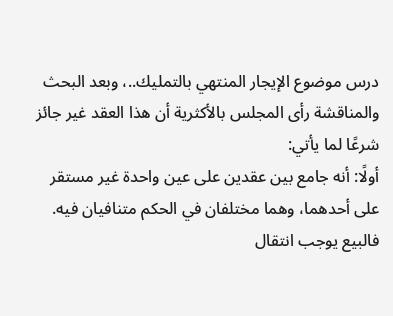درس موضوع الإيجار المنتهي بالتمليك..، وبعد البحث والمناقشة رأى المجلس بالأكثرية أن هذا العقد غير جائز شرعًا لما يأتي:
أولًا: أنه جامع بين عقدين على عين واحدة غير مستقر على أحدهما، وهما مختلفان في الحكم متنافيان فيه.
فالبيع يوجب انتقال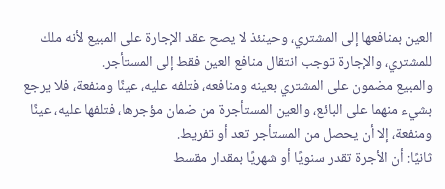العين بمنافعها إلى المشتري، وحينئذ لا يصح عقد الإجارة على المبيع لأنه ملك للمشتري، والإجارة توجب انتقال منافع العين فقط إلى المستأجر.
والمبيع مضمون على المشتري بعينه ومنافعه، فتلفه عليه، عينًا ومنفعة، فلا يرجع بشيء منهما على البائع، والعين المستأجرة من ضمان مؤجرها، فتلفها عليه، عينًا ومنفعة، إلا أن يحصل من المستأجر تعد أو تفريط.
ثانيًا: أن الأجرة تقدر سنويًا أو شهريًا بمقدار مقسط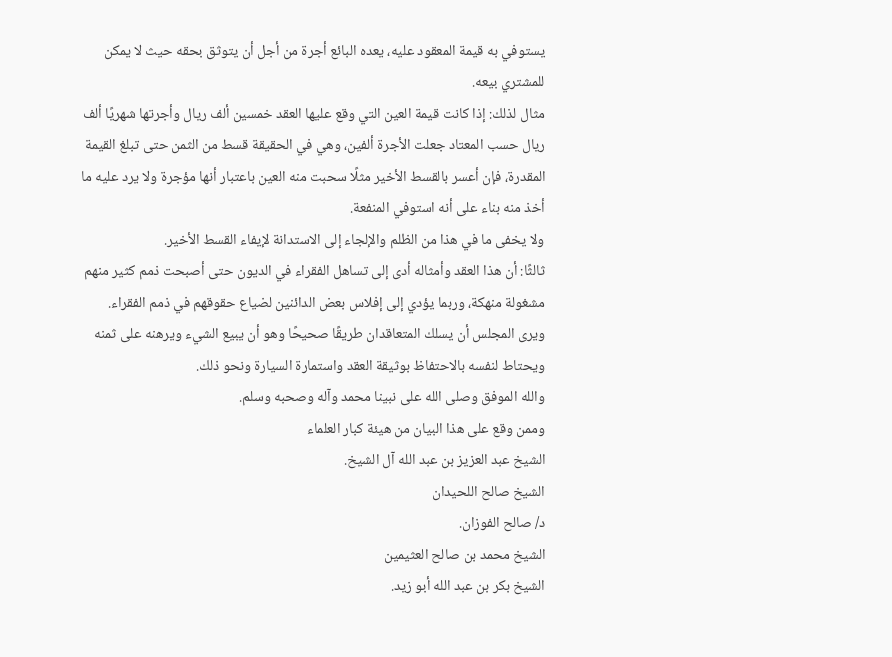يستوفي به قيمة المعقود عليه، يعده البائع أجرة من أجل أن يتوثق بحقه حيث لا يمكن للمشتري بيعه.
مثال لذلك: إذا كانت قيمة العين التي وقع عليها العقد خمسين ألف ريال وأجرتها شهريًا ألف ريال حسب المعتاد جعلت الأجرة ألفين، وهي في الحقيقة قسط من الثمن حتى تبلغ القيمة المقدرة، فإن أعسر بالقسط الأخير مثلًا سحبت منه العين باعتبار أنها مؤجرة ولا يرد عليه ما أخذ منه بناء على أنه استوفي المنفعة.
ولا يخفى ما في هذا من الظلم والإلجاء إلى الاستدانة لإيفاء القسط الأخير.
ثالثًا: أن هذا العقد وأمثاله أدى إلى تساهل الفقراء في الديون حتى أصبحت ذمم كثير منهم مشغولة منهكة، وربما يؤدي إلى إفلاس بعض الدائنين لضياع حقوقهم في ذمم الفقراء.
ويرى المجلس أن يسلك المتعاقدان طريقًا صحيحًا وهو أن يبيع الشيء ويرهنه على ثمنه ويحتاط لنفسه بالاحتفاظ بوثيقة العقد واستمارة السيارة ونحو ذلك.
والله الموفق وصلى الله على نبينا محمد وآله وصحبه وسلم.
وممن وقع على هذا البيان من هيئة كبار العلماء
الشيخ عبد العزيز بن عبد الله آل الشيخ.
الشيخ صالح اللحيدان
د/ صالح الفوزان.
الشيخ محمد بن صالح العثيمين
الشيخ بكر بن عبد الله أبو زيد.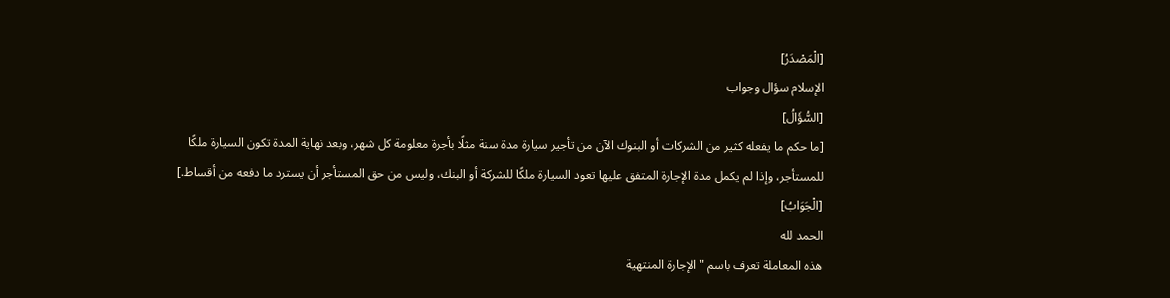[الْمَصْدَرُ]
الإسلام سؤال وجواب
[السُّؤَالُ]
[ما حكم ما يفعله كثير من الشركات أو البنوك الآن من تأجير سيارة مدة سنة مثلًا بأجرة معلومة كل شهر، وبعد نهاية المدة تكون السيارة ملكًا للمستأجر، وإذا لم يكمل مدة الإجارة المتفق عليها تعود السيارة ملكًا للشركة أو البنك، وليس من حق المستأجر أن يسترد ما دفعه من أقساط.]
[الْجَوَابُ]
الحمد لله
هذه المعاملة تعرف باسم " الإجارة المنتهية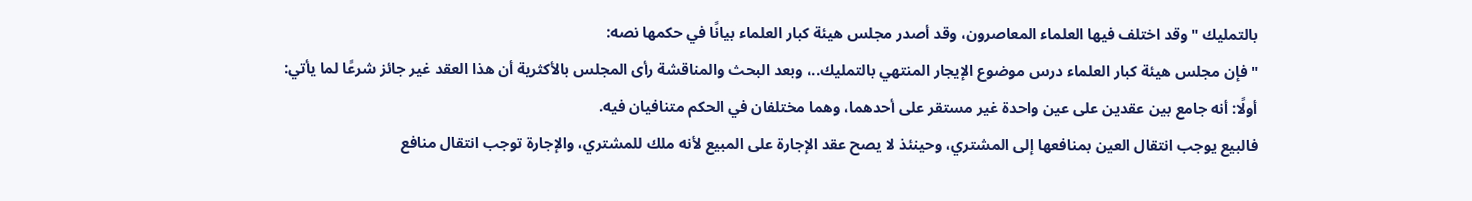بالتمليك " وقد اختلف فيها العلماء المعاصرون، وقد أصدر مجلس هيئة كبار العلماء بيانًا في حكمها نصه:
" فإن مجلس هيئة كبار العلماء درس موضوع الإيجار المنتهي بالتمليك..، وبعد البحث والمناقشة رأى المجلس بالأكثرية أن هذا العقد غير جائز شرعًا لما يأتي:
أولًا: أنه جامع بين عقدين على عين واحدة غير مستقر على أحدهما، وهما مختلفان في الحكم متنافيان فيه.
فالبيع يوجب انتقال العين بمنافعها إلى المشتري، وحينئذ لا يصح عقد الإجارة على المبيع لأنه ملك للمشتري، والإجارة توجب انتقال منافع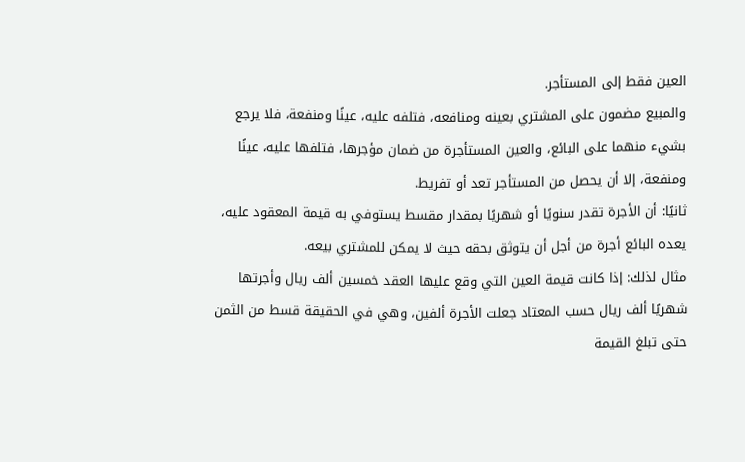العين فقط إلى المستأجر.
والمبيع مضمون على المشتري بعينه ومنافعه، فتلفه عليه، عينًا ومنفعة، فلا يرجع بشيء منهما على البائع، والعين المستأجرة من ضمان مؤجرها، فتلفها عليه، عينًا ومنفعة، إلا أن يحصل من المستأجر تعد أو تفريط.
ثانيًا: أن الأجرة تقدر سنويًا أو شهريًا بمقدار مقسط يستوفي به قيمة المعقود عليه، يعده البائع أجرة من أجل أن يتوثق بحقه حيث لا يمكن للمشتري بيعه.
مثال لذلك: إذا كانت قيمة العين التي وقع عليها العقد خمسين ألف ريال وأجرتها شهريًا ألف ريال حسب المعتاد جعلت الأجرة ألفين، وهي في الحقيقة قسط من الثمن حتى تبلغ القيمة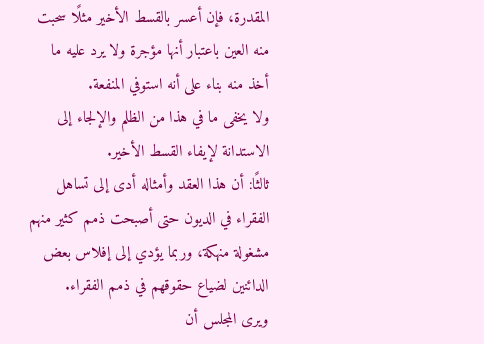المقدرة، فإن أعسر بالقسط الأخير مثلًا سحبت منه العين باعتبار أنها مؤجرة ولا يرد عليه ما أخذ منه بناء على أنه استوفي المنفعة.
ولا يخفى ما في هذا من الظلم والإلجاء إلى الاستدانة لإيفاء القسط الأخير.
ثالثًا: أن هذا العقد وأمثاله أدى إلى تساهل الفقراء في الديون حتى أصبحت ذمم كثير منهم مشغولة منهكة، وربما يؤدي إلى إفلاس بعض الدائنين لضياع حقوقهم في ذمم الفقراء.
ويرى المجلس أن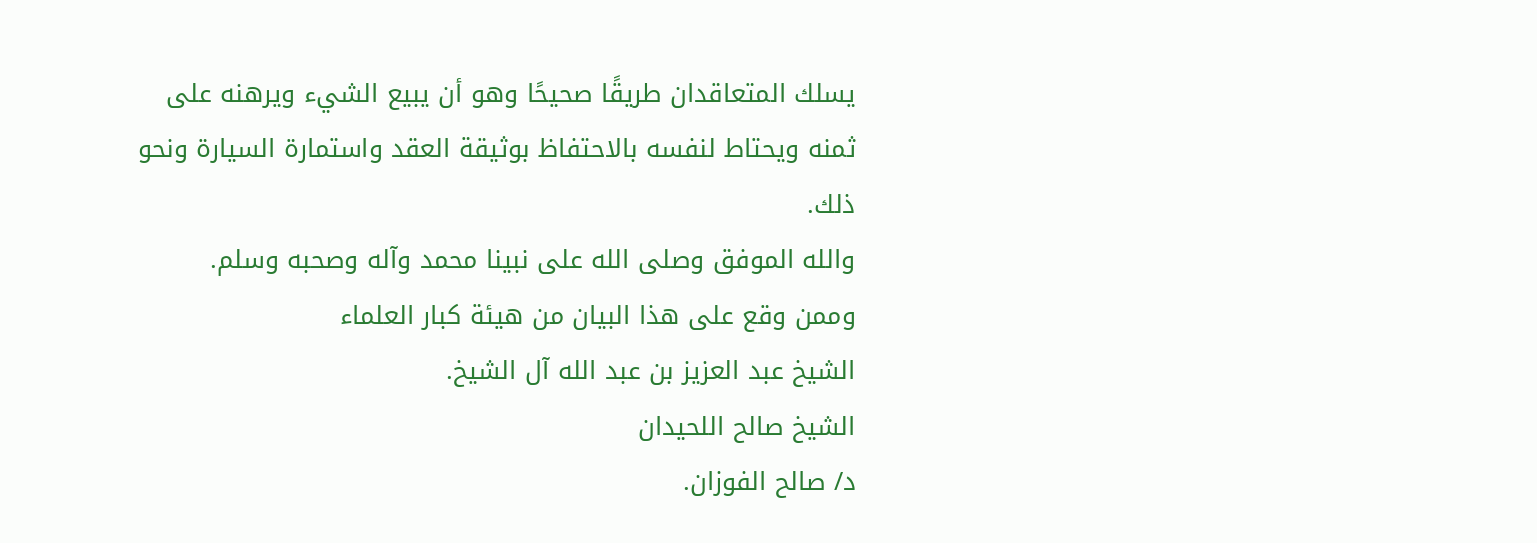يسلك المتعاقدان طريقًا صحيحًا وهو أن يبيع الشيء ويرهنه على ثمنه ويحتاط لنفسه بالاحتفاظ بوثيقة العقد واستمارة السيارة ونحو ذلك.
والله الموفق وصلى الله على نبينا محمد وآله وصحبه وسلم.
وممن وقع على هذا البيان من هيئة كبار العلماء
الشيخ عبد العزيز بن عبد الله آل الشيخ.
الشيخ صالح اللحيدان
د/ صالح الفوزان.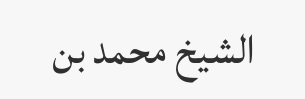الشيخ محمد بن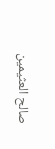صالح العثيمين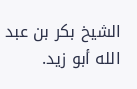الشيخ بكر بن عبد الله أبو زيد.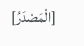[الْمَصْدَرُ]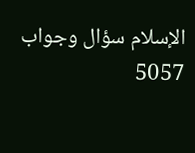الإسلام سؤال وجواب
5057